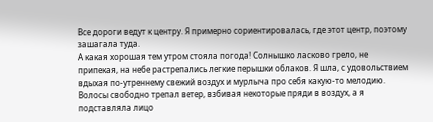Все дороги ведут к центру. Я примерно сориентировалась, где этот центр, поэтому зашагала туда.
А какая хорошая тем утром стояла погода! Солнышко ласково грело, не припекая, на небе растрепались легкие перышки облаков. Я шла, с удовольствием вдыхая по-утреннему свежий воздух и мурлыча про себя какую-то мелодию. Волосы свободно трепал ветер, взбивая некоторые пряди в воздух, а я подставляла лицо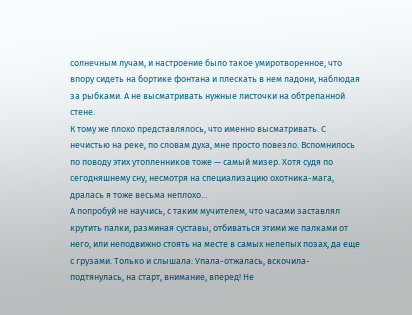солнечным лучам, и настроение было такое умиротворенное, что впору сидеть на бортике фонтана и плескать в нем ладони, наблюдая за рыбками. А не высматривать нужные листочки на обтрепанной стене.
К тому же плохо представлялось, что именно высматривать. С нечистью на реке, по словам духа, мне просто повезло. Вспомнилось по поводу этих утопленников тоже — самый мизер. Хотя судя по сегодняшнему сну, несмотря на специализацию охотника-мага, дралась я тоже весьма неплохо…
А попробуй не научись, с таким мучителем, что часами заставлял крутить палки, разминая суставы, отбиваться этими же палками от него, или неподвижно стоять на месте в самых нелепых позах, да еще с грузами. Только и слышала: Упала-отжалась, вскочила-подтянулась, на старт, внимание, вперед! Не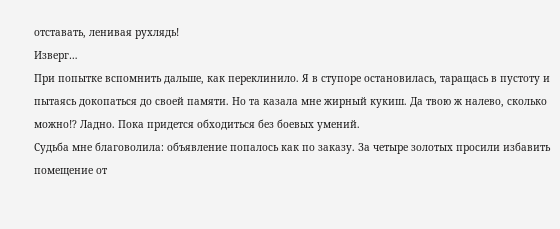отставать, ленивая рухлядь!
Изверг…
При попытке вспомнить дальше, как переклинило. Я в ступоре остановилась, таращась в пустоту и пытаясь докопаться до своей памяти. Но та казала мне жирный кукиш. Да твою ж налево, сколько можно!? Ладно. Пока придется обходиться без боевых умений.
Судьба мне благоволила: объявление попалось как по заказу. За четыре золотых просили избавить помещение от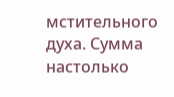мстительного духа. Сумма настолько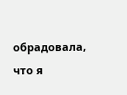обрадовала, что я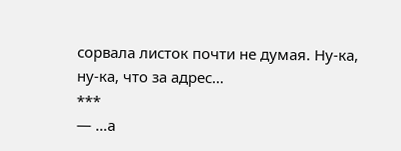сорвала листок почти не думая. Ну-ка, ну-ка, что за адрес…
***
— …а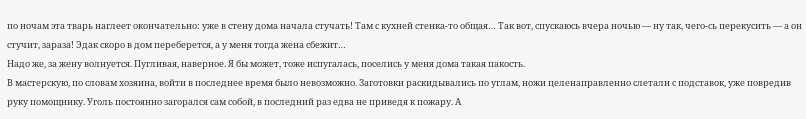по ночам эта тварь наглеет окончательно: уже в стену дома начала стучать! Там с кухней стенка-то общая… Так вот, спускаюсь вчера ночью — ну так, чего-сь перекусить — а он стучит, зараза! Эдак скоро в дом переберется, а у меня тогда жена сбежит…
Надо же, за жену волнуется. Пугливая, наверное. Я бы может, тоже испугалась, поселись у меня дома такая пакость.
В мастерскую, по словам хозяина, войти в последнее время было невозможно. Заготовки раскидывались по углам, ножи целенаправленно слетали с подставок, уже повредив руку помощнику. Уголь постоянно загорался сам собой, в последний раз едва не приведя к пожару. А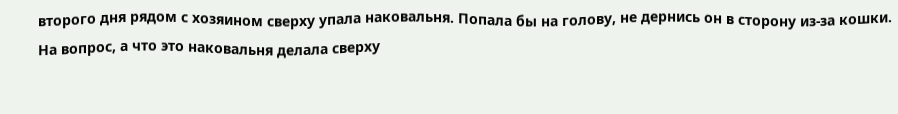второго дня рядом с хозяином сверху упала наковальня. Попала бы на голову, не дернись он в сторону из-за кошки.
На вопрос, а что это наковальня делала сверху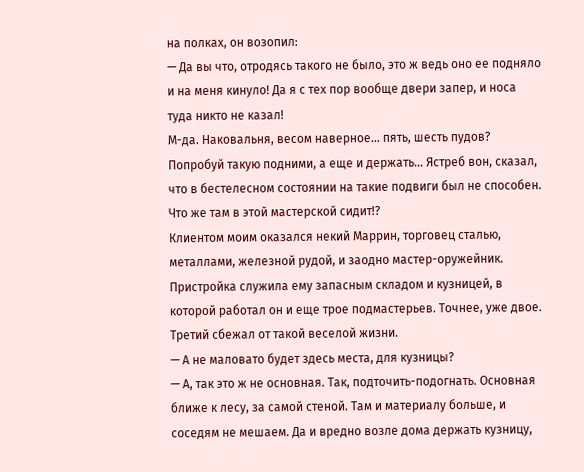на полках, он возопил:
— Да вы что, отродясь такого не было, это ж ведь оно ее подняло и на меня кинуло! Да я с тех пор вообще двери запер, и носа туда никто не казал!
М-да. Наковальня, весом наверное… пять, шесть пудов? Попробуй такую подними, а еще и держать… Ястреб вон, сказал, что в бестелесном состоянии на такие подвиги был не способен. Что же там в этой мастерской сидит!?
Клиентом моим оказался некий Маррин, торговец сталью, металлами, железной рудой, и заодно мастер-оружейник. Пристройка служила ему запасным складом и кузницей, в которой работал он и еще трое подмастерьев. Точнее, уже двое. Третий сбежал от такой веселой жизни.
— А не маловато будет здесь места, для кузницы?
— А, так это ж не основная. Так, подточить-подогнать. Основная ближе к лесу, за самой стеной. Там и материалу больше, и соседям не мешаем. Да и вредно возле дома держать кузницу,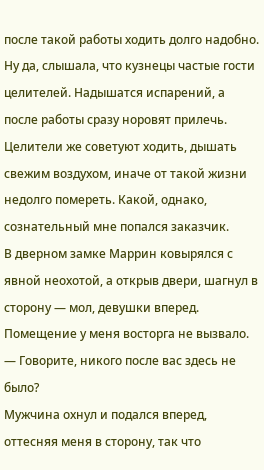после такой работы ходить долго надобно.
Ну да, слышала, что кузнецы частые гости целителей. Надышатся испарений, а после работы сразу норовят прилечь. Целители же советуют ходить, дышать свежим воздухом, иначе от такой жизни недолго помереть. Какой, однако, сознательный мне попался заказчик.
В дверном замке Маррин ковырялся с явной неохотой, а открыв двери, шагнул в сторону — мол, девушки вперед. Помещение у меня восторга не вызвало.
— Говорите, никого после вас здесь не было?
Мужчина охнул и подался вперед, оттесняя меня в сторону, так что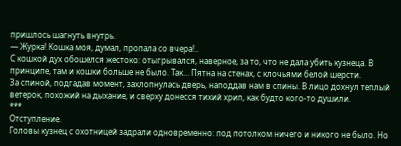пришлось шагнуть внутрь.
— Журка! Кошка моя, думал, пропала со вчера!..
С кошкой дух обошелся жестоко: отыгрывался, наверное, за то, что не дала убить кузнеца. В принципе, там и кошки больше не было. Так… Пятна на стенах, с клочьями белой шерсти.
За спиной, подгадав момент, захлопнулась дверь, наподдав нам в спины. В лицо дохнул теплый ветерок, похожий на дыхание, и сверху донесся тихий хрип, как будто кого-то душили.
***
Отступление.
Головы кузнец с охотницей задрали одновременно: под потолком ничего и никого не было. Но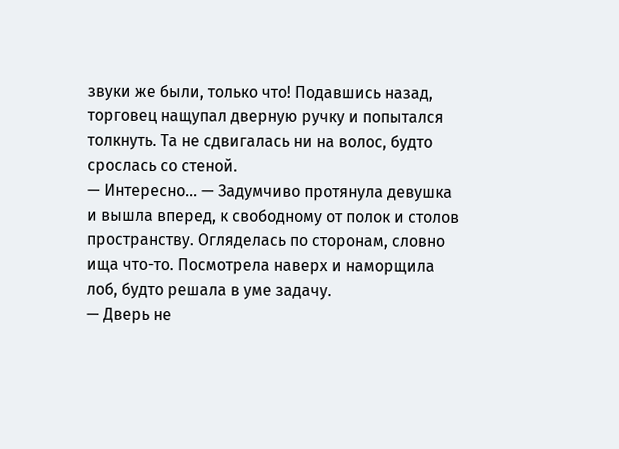звуки же были, только что! Подавшись назад, торговец нащупал дверную ручку и попытался толкнуть. Та не сдвигалась ни на волос, будто срослась со стеной.
— Интересно… — Задумчиво протянула девушка и вышла вперед, к свободному от полок и столов пространству. Огляделась по сторонам, словно ища что-то. Посмотрела наверх и наморщила лоб, будто решала в уме задачу.
— Дверь не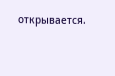открывается.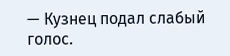— Кузнец подал слабый голос.